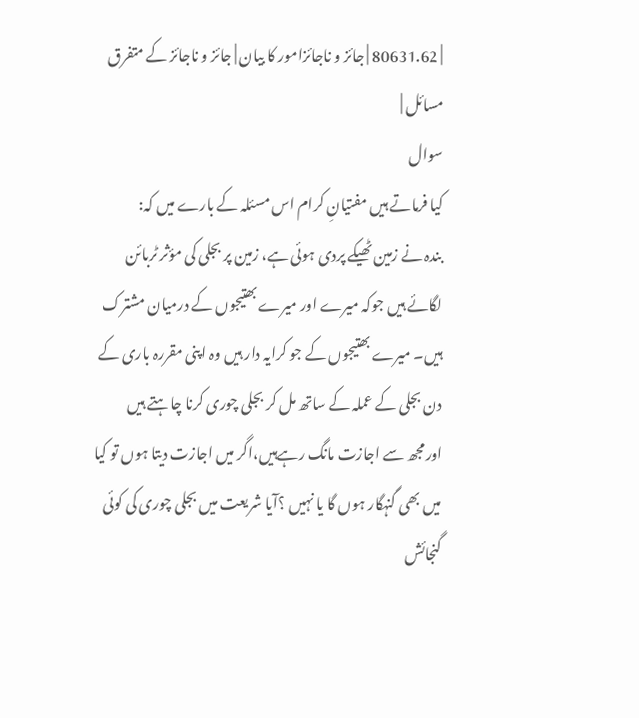| 80631.62 | جائز و ناجائزامور کا بیان | جائز و ناجائز کے متفرق مسائل |
سوال
کیا فرماتے ہیں مفتیانِ کرام اس مسئلہ کے بارے میں کہ:
بندہ نے زمین ٹھیکے پردی ہوئی ہے، زمین پر بجلی کی مؤثر ٹربائن لگائے ہیں جوکہ میرے اور میرے بھتیجوں کے درمیان مشترک ہیں۔ میرے بھتیجوں کے جو کرایہ دار ہیں وہ اپنی مقررہ باری کے دن بجلی کے عملہ کے ساتھ مل کر بجلی چوری کرنا چاہتے ہیں اورمجھ سے اجازت مانگ رہےہیں،اگر میں اجازت دیتا ہوں تو کیا میں بھی گنہگار ہوں گا یا نہیں ؟آیا شریعت میں بجلی چوری کی کوئی گنجائش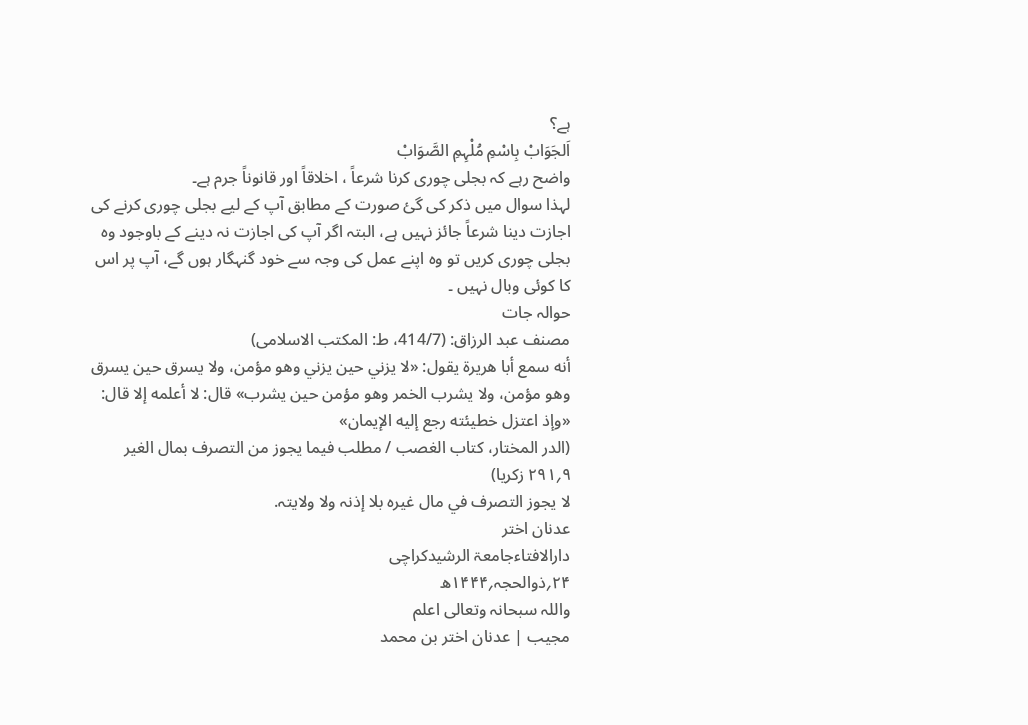ہے؟
اَلجَوَابْ بِاسْمِ مُلْہِمِ الصَّوَابْ
واضح رہے کہ بجلی چوری کرنا شرعاً ، اخلاقاً اور قانوناً جرم ہے۔
لہذا سوال میں ذکر کی گئ صورت کے مطابق آپ کے لیے بجلی چوری کرنے کی اجازت دینا شرعاً جائز نہیں ہے، البتہ اگر آپ کی اجازت نہ دینے کے باوجود وہ بجلی چوری کریں تو وہ اپنے عمل کی وجہ سے خود گنہگار ہوں گے، آپ پر اس کا کوئی وبال نہیں ۔
حوالہ جات
مصنف عبد الرزاق: (414/7، ط: المکتب الاسلامی)
أنه سمع أبا هريرة يقول: «لا يزني حين يزني وهو مؤمن، ولا يسرق حين يسرق وهو مؤمن، ولا يشرب الخمر وهو مؤمن حين يشرب» قال: لا أعلمه إلا قال: «وإذ اعتزل خطيئته رجع إليه الإيمان»
(الدر المختار، کتاب الغصب / مطلب فیما یجوز من التصرف بمال الغیر ۹؍۲۹۱ زکریا)
لا یجوز التصرف في مال غیرہ بلا إذنہ ولا ولایتہ.
عدنان اختر
دارالافتاءجامعۃ الرشیدکراچی
۲۴؍ذوالحجہ؍۱۴۴۴ھ
واللہ سبحانہ وتعالی اعلم
مجیب | عدنان اختر بن محمد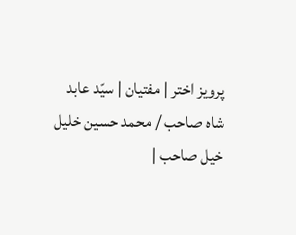پرویز اختر | مفتیان | سیّد عابد شاہ صاحب / محمد حسین خلیل خیل صاحب |